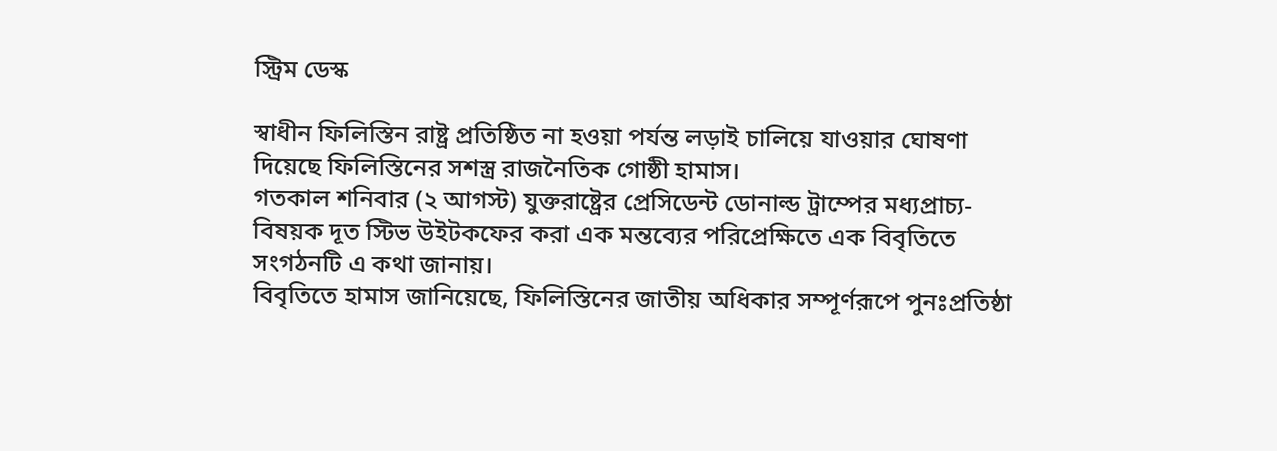স্ট্রিম ডেস্ক

স্বাধীন ফিলিস্তিন রাষ্ট্র প্রতিষ্ঠিত না হওয়া পর্যন্ত লড়াই চালিয়ে যাওয়ার ঘোষণা দিয়েছে ফিলিস্তিনের সশস্ত্র রাজনৈতিক গোষ্ঠী হামাস।
গতকাল শনিবার (২ আগস্ট) যুক্তরাষ্ট্রের প্রেসিডেন্ট ডোনাল্ড ট্রাম্পের মধ্যপ্রাচ্য-বিষয়ক দূত স্টিভ উইটকফের করা এক মন্তব্যের পরিপ্রেক্ষিতে এক বিবৃতিতে সংগঠনটি এ কথা জানায়।
বিবৃতিতে হামাস জানিয়েছে, ফিলিস্তিনের জাতীয় অধিকার সম্পূর্ণরূপে পুনঃপ্রতিষ্ঠা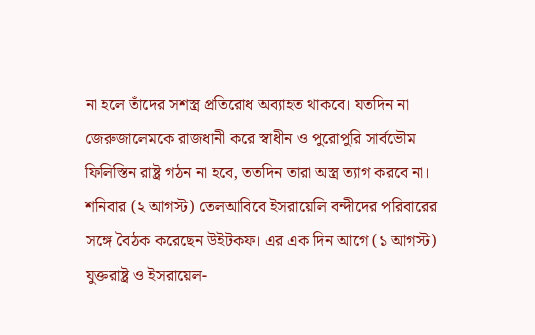না হলে তাঁদের সশস্ত্র প্রতিরোধ অব্যাহত থাকবে। যতদিন না জেরুজালেমকে রাজধানী করে স্বাধীন ও পুরোপুরি সার্বভৌম ফিলিস্তিন রাষ্ট্র গঠন না হবে, ততদিন তারা অস্ত্র ত্যাগ করবে না।
শনিবার (২ আগস্ট) তেলআবিবে ইসরায়েলি বন্দীদের পরিবারের সঙ্গে বৈঠক করেছেন উইটকফ। এর এক দিন আগে (১ আগস্ট) যুক্তরাষ্ট্র ও ইসরায়েল-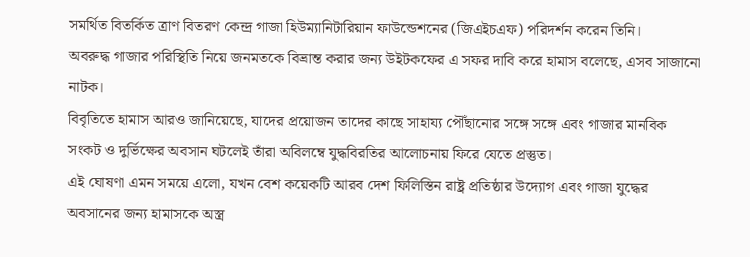সমর্থিত বিতর্কিত ত্রাণ বিতরণ কেন্দ্র গাজা হিউম্যানিটারিয়ান ফাউন্ডেশনের (জিএইচএফ) পরিদর্শন করেন তিনি।
অবরুদ্ধ গাজার পরিস্থিতি নিয়ে জনমতকে বিভ্রান্ত করার জন্য উইটকফের এ সফর দাবি করে হামাস বলেছে, এসব সাজানো নাটক।
বিবৃতিতে হামাস আরও জানিয়েছে, যাদের প্রয়োজন তাদের কাছে সাহায্য পৌঁছানোর সঙ্গে সঙ্গে এবং গাজার মানবিক সংকট ও দুর্ভিক্ষের অবসান ঘটলেই তাঁরা অবিলম্বে যুদ্ধবিরতির আলোচনায় ফিরে যেতে প্রস্তুত।
এই ঘোষণা এমন সময়ে এলো, যখন বেশ কয়েকটি আরব দেশ ফিলিস্তিন রাষ্ট্র প্রতিষ্ঠার উদ্যোগ এবং গাজা যুদ্ধের অবসানের জন্য হামাসকে অস্ত্র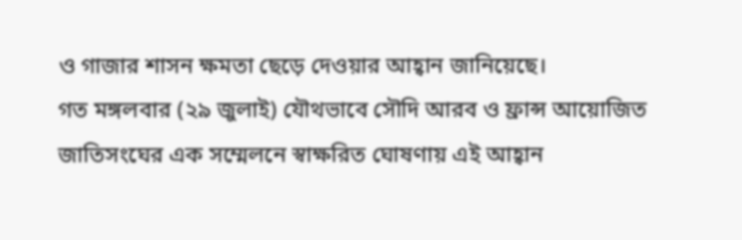ও গাজার শাসন ক্ষমতা ছেড়ে দেওয়ার আহ্বান জানিয়েছে।
গত মঙ্গলবার (২৯ জুলাই) যৌথভাবে সৌদি আরব ও ফ্রান্স আয়োজিত জাতিসংঘের এক সম্মেলনে স্বাক্ষরিত ঘোষণায় এই আহ্বান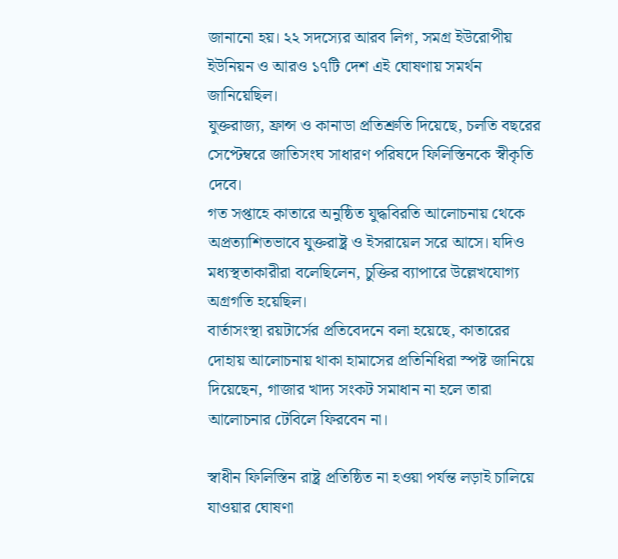জানানো হয়। ২২ সদস্যের আরব লিগ, সমগ্র ইউরোপীয় ইউনিয়ন ও আরও ১৭টি দেশ এই ঘোষণায় সমর্থন জানিয়েছিল।
যুক্তরাজ্য, ফ্রান্স ও কানাডা প্রতিশ্রুতি দিয়েছে, চলতি বছরের সেপ্টেম্বরে জাতিসংঘ সাধারণ পরিষদে ফিলিস্তিনকে স্বীকৃতি দেবে।
গত সপ্তাহে কাতারে অনুষ্ঠিত যুদ্ধবিরতি আলোচনায় থেকে অপ্রত্যাশিতভাবে যুক্তরাষ্ট্র ও ইসরায়েল সরে আসে। যদিও মধ্যস্থতাকারীরা বলেছিলেন, চুক্তির ব্যাপারে উল্লেখযোগ্য অগ্রগতি হয়েছিল।
বার্তাসংস্থা রয়টার্সের প্রতিবেদনে বলা হয়েছে, কাতারের দোহায় আলোচনায় থাকা হামাসের প্রতিনিধিরা স্পষ্ট জানিয়ে দিয়েছেন, গাজার খাদ্য সংকট সমাধান না হলে তারা আলোচনার টেবিলে ফিরবেন না।

স্বাধীন ফিলিস্তিন রাষ্ট্র প্রতিষ্ঠিত না হওয়া পর্যন্ত লড়াই চালিয়ে যাওয়ার ঘোষণা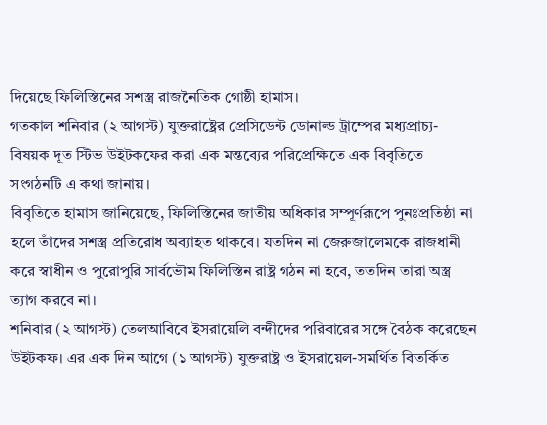দিয়েছে ফিলিস্তিনের সশস্ত্র রাজনৈতিক গোষ্ঠী হামাস।
গতকাল শনিবার (২ আগস্ট) যুক্তরাষ্ট্রের প্রেসিডেন্ট ডোনাল্ড ট্রাম্পের মধ্যপ্রাচ্য-বিষয়ক দূত স্টিভ উইটকফের করা এক মন্তব্যের পরিপ্রেক্ষিতে এক বিবৃতিতে সংগঠনটি এ কথা জানায়।
বিবৃতিতে হামাস জানিয়েছে, ফিলিস্তিনের জাতীয় অধিকার সম্পূর্ণরূপে পুনঃপ্রতিষ্ঠা না হলে তাঁদের সশস্ত্র প্রতিরোধ অব্যাহত থাকবে। যতদিন না জেরুজালেমকে রাজধানী করে স্বাধীন ও পুরোপুরি সার্বভৌম ফিলিস্তিন রাষ্ট্র গঠন না হবে, ততদিন তারা অস্ত্র ত্যাগ করবে না।
শনিবার (২ আগস্ট) তেলআবিবে ইসরায়েলি বন্দীদের পরিবারের সঙ্গে বৈঠক করেছেন উইটকফ। এর এক দিন আগে (১ আগস্ট) যুক্তরাষ্ট্র ও ইসরায়েল-সমর্থিত বিতর্কিত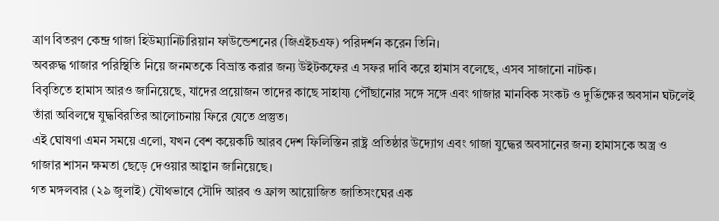ত্রাণ বিতরণ কেন্দ্র গাজা হিউম্যানিটারিয়ান ফাউন্ডেশনের (জিএইচএফ) পরিদর্শন করেন তিনি।
অবরুদ্ধ গাজার পরিস্থিতি নিয়ে জনমতকে বিভ্রান্ত করার জন্য উইটকফের এ সফর দাবি করে হামাস বলেছে, এসব সাজানো নাটক।
বিবৃতিতে হামাস আরও জানিয়েছে, যাদের প্রয়োজন তাদের কাছে সাহায্য পৌঁছানোর সঙ্গে সঙ্গে এবং গাজার মানবিক সংকট ও দুর্ভিক্ষের অবসান ঘটলেই তাঁরা অবিলম্বে যুদ্ধবিরতির আলোচনায় ফিরে যেতে প্রস্তুত।
এই ঘোষণা এমন সময়ে এলো, যখন বেশ কয়েকটি আরব দেশ ফিলিস্তিন রাষ্ট্র প্রতিষ্ঠার উদ্যোগ এবং গাজা যুদ্ধের অবসানের জন্য হামাসকে অস্ত্র ও গাজার শাসন ক্ষমতা ছেড়ে দেওয়ার আহ্বান জানিয়েছে।
গত মঙ্গলবার (২৯ জুলাই) যৌথভাবে সৌদি আরব ও ফ্রান্স আয়োজিত জাতিসংঘের এক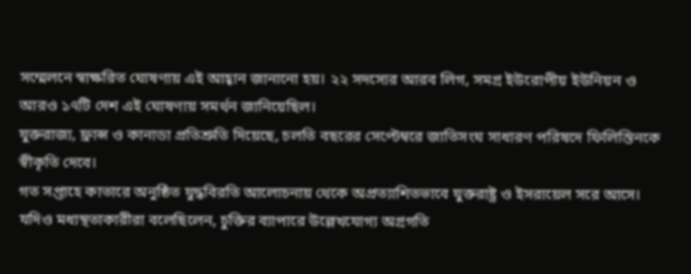সম্মেলনে স্বাক্ষরিত ঘোষণায় এই আহ্বান জানানো হয়। ২২ সদস্যের আরব লিগ, সমগ্র ইউরোপীয় ইউনিয়ন ও আরও ১৭টি দেশ এই ঘোষণায় সমর্থন জানিয়েছিল।
যুক্তরাজ্য, ফ্রান্স ও কানাডা প্রতিশ্রুতি দিয়েছে, চলতি বছরের সেপ্টেম্বরে জাতিসংঘ সাধারণ পরিষদে ফিলিস্তিনকে স্বীকৃতি দেবে।
গত সপ্তাহে কাতারে অনুষ্ঠিত যুদ্ধবিরতি আলোচনায় থেকে অপ্রত্যাশিতভাবে যুক্তরাষ্ট্র ও ইসরায়েল সরে আসে। যদিও মধ্যস্থতাকারীরা বলেছিলেন, চুক্তির ব্যাপারে উল্লেখযোগ্য অগ্রগতি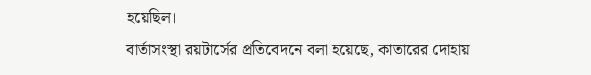হয়েছিল।
বার্তাসংস্থা রয়টার্সের প্রতিবেদনে বলা হয়েছে, কাতারের দোহায়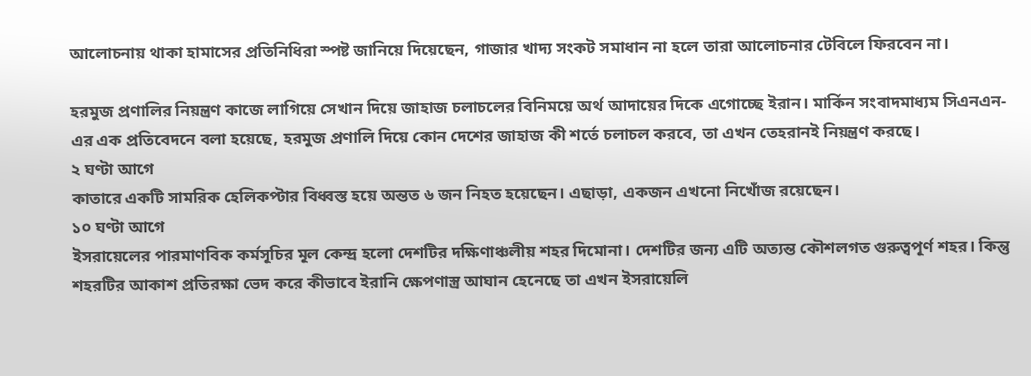আলোচনায় থাকা হামাসের প্রতিনিধিরা স্পষ্ট জানিয়ে দিয়েছেন, গাজার খাদ্য সংকট সমাধান না হলে তারা আলোচনার টেবিলে ফিরবেন না।

হরমুজ প্রণালির নিয়ন্ত্রণ কাজে লাগিয়ে সেখান দিয়ে জাহাজ চলাচলের বিনিময়ে অর্থ আদায়ের দিকে এগোচ্ছে ইরান। মার্কিন সংবাদমাধ্যম সিএনএন-এর এক প্রতিবেদনে বলা হয়েছে, হরমুজ প্রণালি দিয়ে কোন দেশের জাহাজ কী শর্তে চলাচল করবে, তা এখন তেহরানই নিয়ন্ত্রণ করছে।
২ ঘণ্টা আগে
কাতারে একটি সামরিক হেলিকপ্টার বিধ্বস্ত হয়ে অন্তত ৬ জন নিহত হয়েছেন। এছাড়া, একজন এখনো নিখোঁজ রয়েছেন।
১০ ঘণ্টা আগে
ইসরায়েলের পারমাণবিক কর্মসূচির মূল কেন্দ্র হলো দেশটির দক্ষিণাঞ্চলীয় শহর দিমোনা। দেশটির জন্য এটি অত্যন্ত কৌশলগত গুরুত্বপূর্ণ শহর। কিন্তু শহরটির আকাশ প্রতিরক্ষা ভেদ করে কীভাবে ইরানি ক্ষেপণাস্ত্র আঘান হেনেছে তা এখন ইসরায়েলি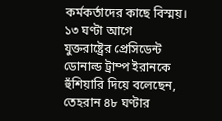কর্মকর্তাদের কাছে বিস্ময়।
১৩ ঘণ্টা আগে
যুক্তরাষ্ট্রের প্রেসিডেন্ট ডোনাল্ড ট্রাম্প ইরানকে হুঁশিয়ারি দিয়ে বলেছেন, তেহরান ৪৮ ঘণ্টার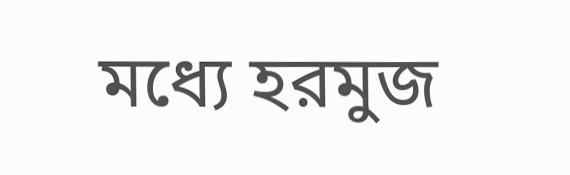মধ্যে হরমুজ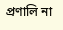প্রণালি না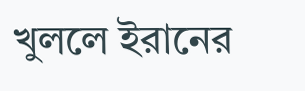খুললে ইরানের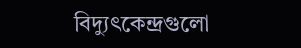বিদ্যুৎকেন্দ্রগুলো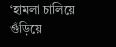‘হামলা চালিয়ে গুঁড়িয়ে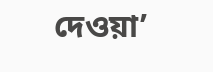দেওয়া’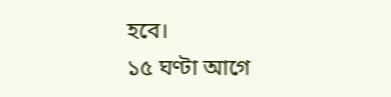হবে।
১৫ ঘণ্টা আগে